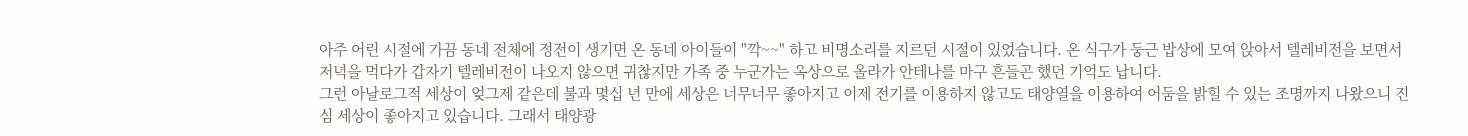아주 어린 시절에 가끔 동네 전체에 정전이 생기면 온 동네 아이들이 "깍~~" 하고 비명소리를 지르던 시절이 있었습니다. 온 식구가 둥근 밥상에 모여 앉아서 텔레비전을 보면서 저녁을 먹다가 갑자기 텔레비전이 나오지 않으면 귀찮지만 가족 중 누군가는 옥상으로 올라가 안테나를 마구 흔들곤 했던 기억도 납니다.
그런 아날로그적 세상이 엊그제 같은데 불과 몇십 년 만에 세상은 너무너무 좋아지고 이제 전기를 이용하지 않고도 태양열을 이용하여 어둠을 밝힐 수 있는 조명까지 나왔으니 진심 세상이 좋아지고 있습니다. 그래서 태양광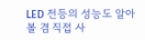LED 전등의 성능도 알아볼 겸 직접 사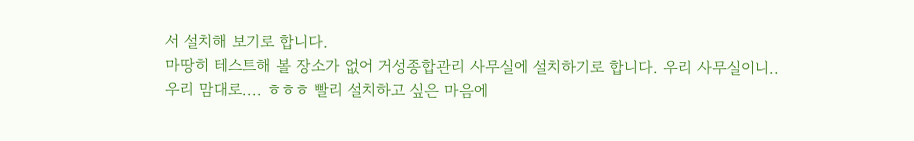서 설치해 보기로 합니다.
마땅히 테스트해 볼 장소가 없어 거성종합관리 사무실에 설치하기로 합니다. 우리 사무실이니..
우리 맘대로.... ㅎㅎㅎ 빨리 설치하고 싶은 마음에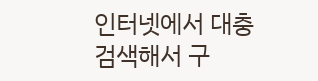인터넷에서 대충 검색해서 구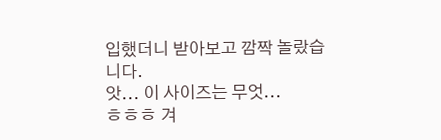입했더니 받아보고 깜짝 놀랐습니다.
앗... 이 사이즈는 무엇...
ㅎㅎㅎ 겨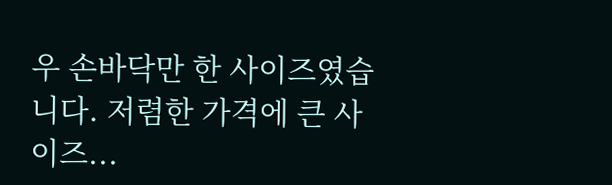우 손바닥만 한 사이즈였습니다. 저렴한 가격에 큰 사이즈...